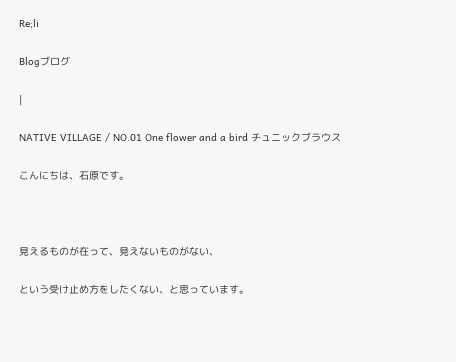Re;li

Blogブログ

|

NATIVE VILLAGE / NO.01 One flower and a bird チュニックブラウス

こんにちは、石原です。



見えるものが在って、見えないものがない、

という受け止め方をしたくない、と思っています。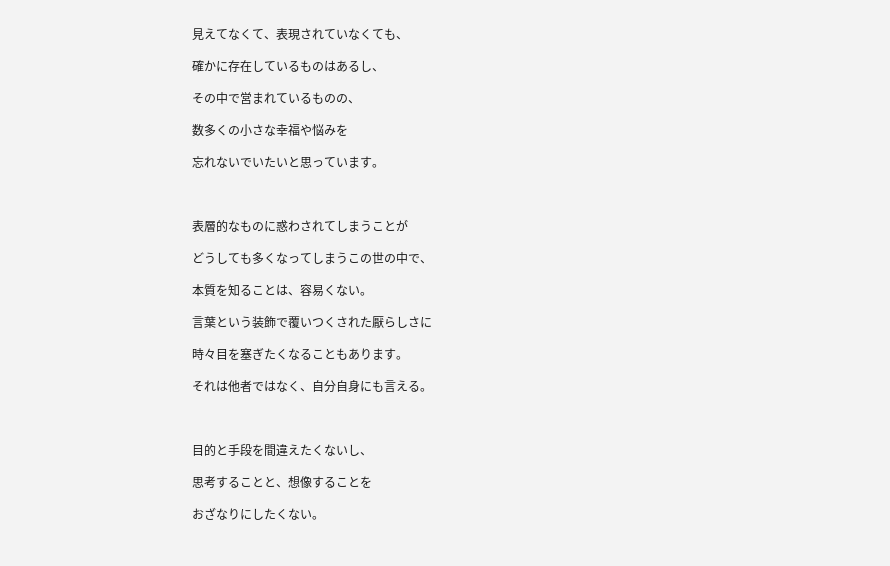見えてなくて、表現されていなくても、

確かに存在しているものはあるし、

その中で営まれているものの、

数多くの小さな幸福や悩みを

忘れないでいたいと思っています。



表層的なものに惑わされてしまうことが

どうしても多くなってしまうこの世の中で、

本質を知ることは、容易くない。

言葉という装飾で覆いつくされた厭らしさに

時々目を塞ぎたくなることもあります。

それは他者ではなく、自分自身にも言える。



目的と手段を間違えたくないし、

思考することと、想像することを

おざなりにしたくない。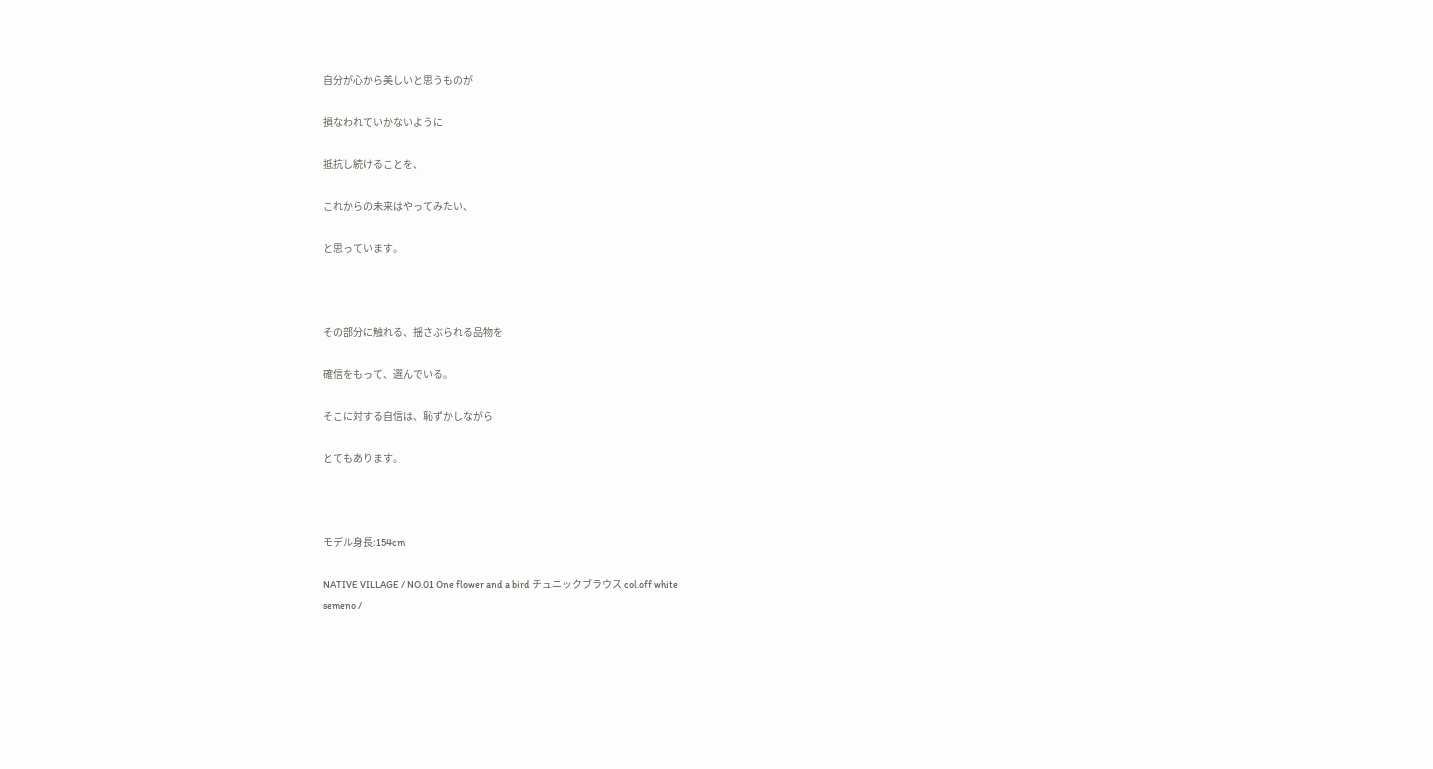自分が心から美しいと思うものが

損なわれていかないように

抵抗し続けることを、

これからの未来はやってみたい、

と思っています。



その部分に触れる、揺さぶられる品物を

確信をもって、選んでいる。

そこに対する自信は、恥ずかしながら

とてもあります。



モデル身長:154cm

NATIVE VILLAGE / NO.01 One flower and a bird チュニックブラウス col.off white
semeno /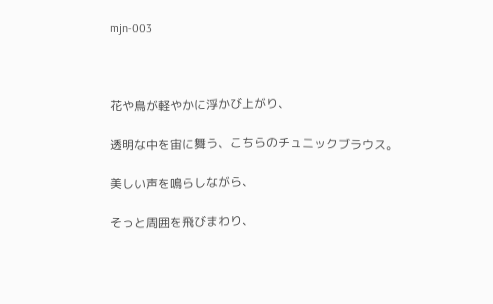mjn-003



花や鳥が軽やかに浮かび上がり、

透明な中を宙に舞う、こちらのチュニックブラウス。

美しい声を鳴らしながら、

そっと周囲を飛びまわり、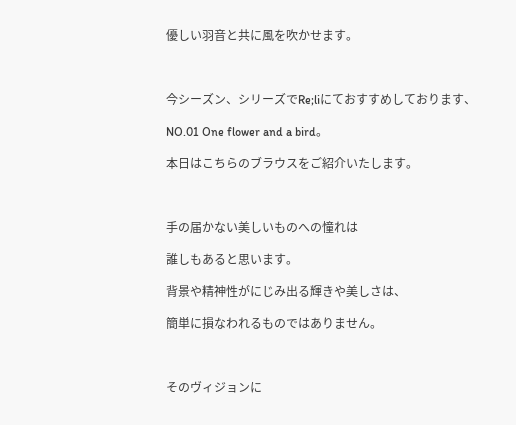優しい羽音と共に風を吹かせます。



今シーズン、シリーズでRe;liにておすすめしております、

NO.01 One flower and a bird。

本日はこちらのブラウスをご紹介いたします。



手の届かない美しいものへの憧れは

誰しもあると思います。

背景や精神性がにじみ出る輝きや美しさは、

簡単に損なわれるものではありません。



そのヴィジョンに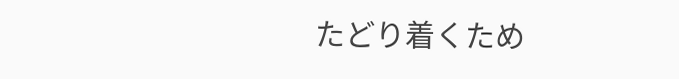たどり着くため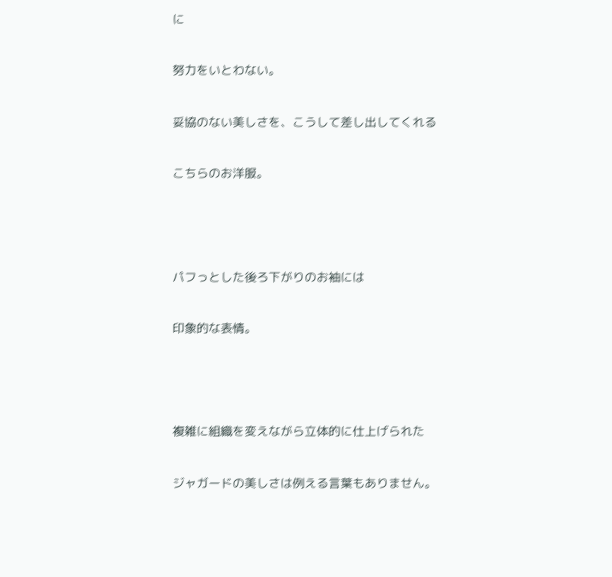に

努力をいとわない。

妥協のない美しさを、こうして差し出してくれる

こちらのお洋服。



パフっとした後ろ下がりのお袖には

印象的な表情。



複雑に組織を変えながら立体的に仕上げられた

ジャガードの美しさは例える言葉もありません。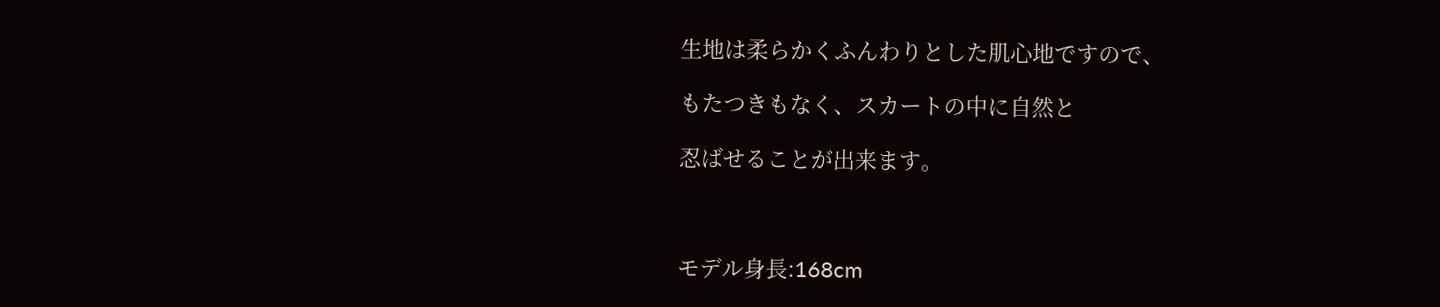生地は柔らかくふんわりとした肌心地ですので、

もたつきもなく、スカートの中に自然と

忍ばせることが出来ます。



モデル身長:168cm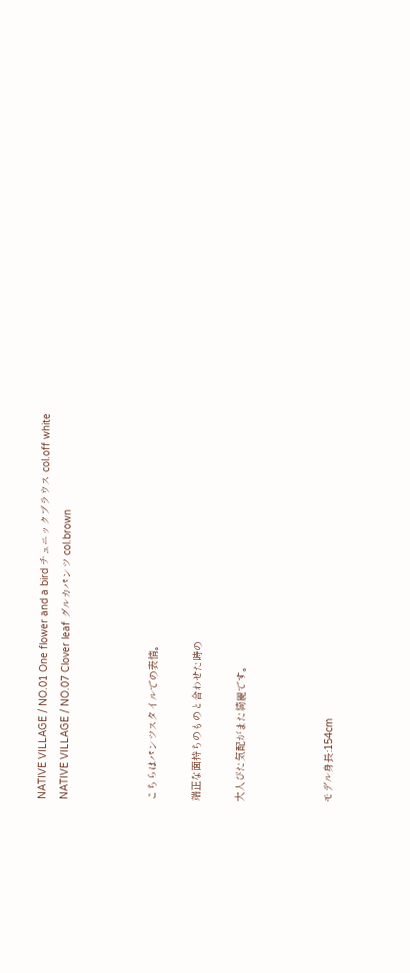NATIVE VILLAGE / NO.01 One flower and a bird チュニックブラウス col.off white
NATIVE VILLAGE / NO.07 Clover leaf グルカパンツ col.brown



こちらはパンツスタイルでの表情。

端正な面持ちのものと合わせた時の

大人びた気配がまた綺麗です。



モデル身長:154cm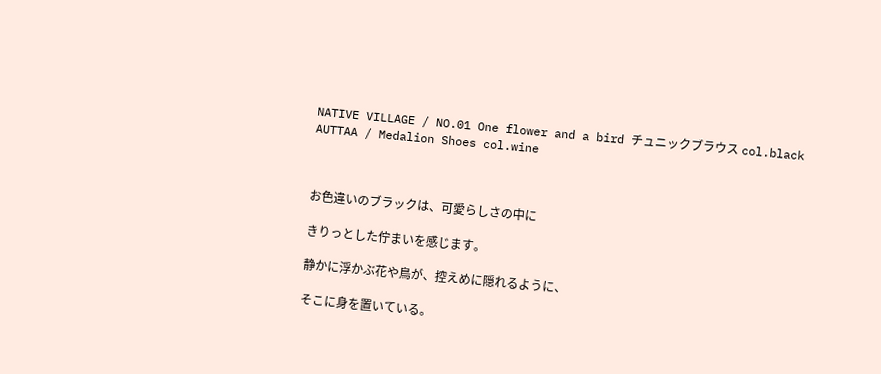NATIVE VILLAGE / NO.01 One flower and a bird チュニックブラウス col.black
AUTTAA / Medalion Shoes col.wine



お色違いのブラックは、可愛らしさの中に

きりっとした佇まいを感じます。

静かに浮かぶ花や鳥が、控えめに隠れるように、

そこに身を置いている。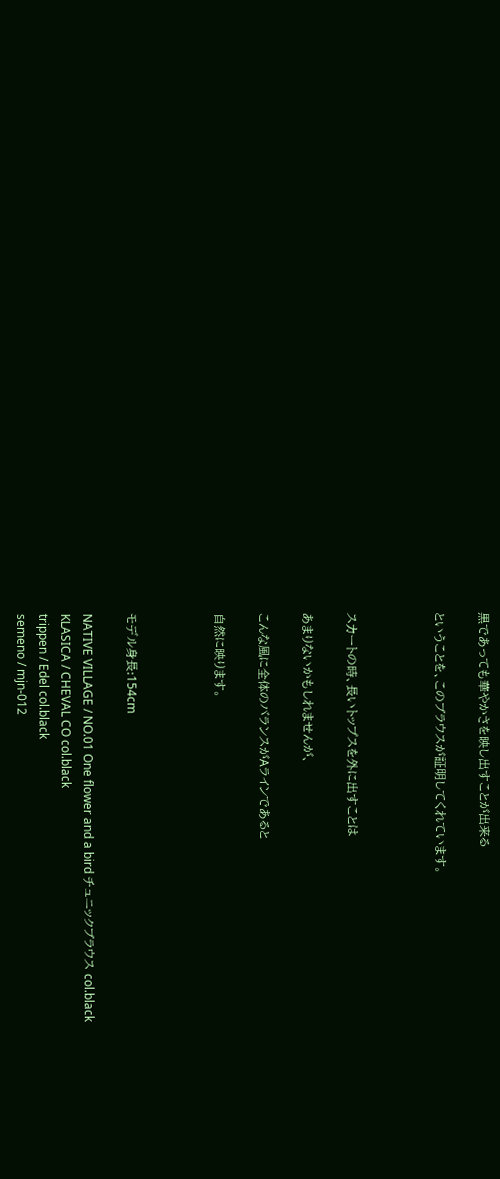黒であっても華やかさを映し出すことが出来る

ということを、このブラウスが証明してくれています。



スカートの時、長いトップスを外に出すことは

あまりないかもしれませんが、

こんな風に全体のバランスがAラインであると

自然に映ります。



モデル身長:154cm

NATIVE VILLAGE / NO.01 One flower and a bird チュニックブラウス col.black
KLASICA / CHEVAL CO col.black
trippen / Edel col.black
semeno / mjn-012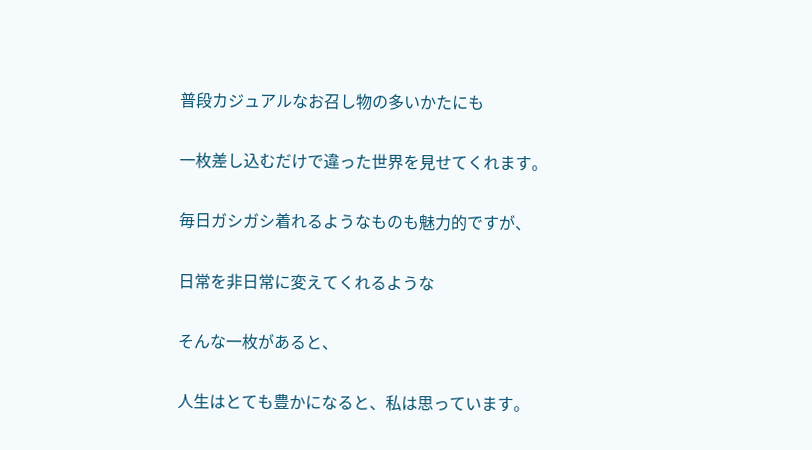普段カジュアルなお召し物の多いかたにも

一枚差し込むだけで違った世界を見せてくれます。

毎日ガシガシ着れるようなものも魅力的ですが、

日常を非日常に変えてくれるような

そんな一枚があると、

人生はとても豊かになると、私は思っています。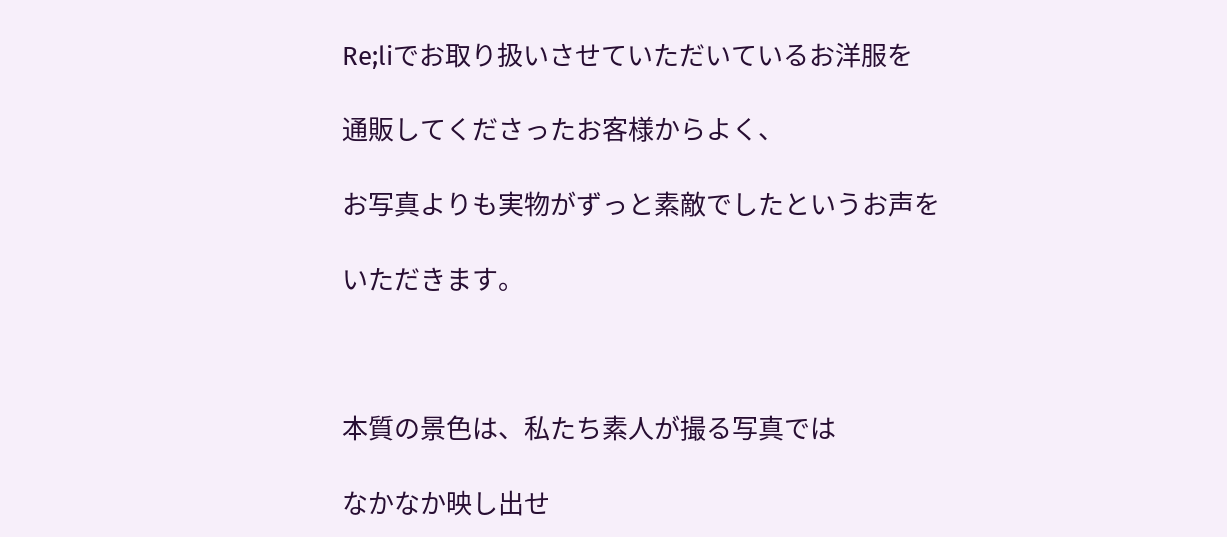Re;liでお取り扱いさせていただいているお洋服を

通販してくださったお客様からよく、

お写真よりも実物がずっと素敵でしたというお声を

いただきます。



本質の景色は、私たち素人が撮る写真では

なかなか映し出せ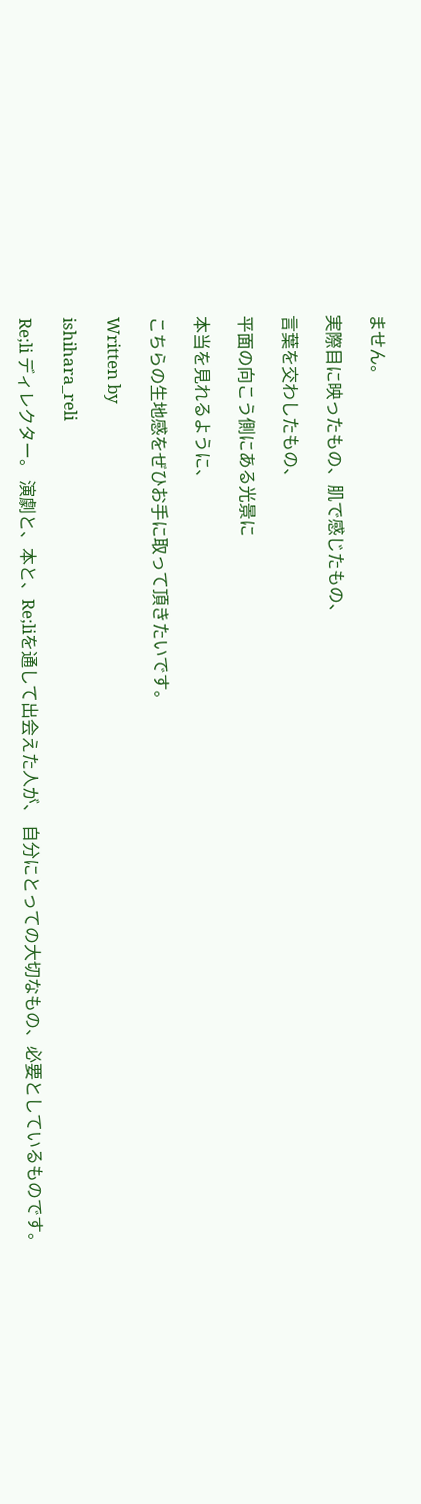ません。

実際目に映ったもの、肌で感じたもの、

言葉を交わしたもの、

平面の向こう側にある光景に

本当を見れるように、

こちらの生地感をぜひお手に取って頂きたいです。

Written by

ishihara_reli

Re;li ディレクター。 演劇と、本と、Re;liを通して出会えた人が、 自分にとっての大切なもの、必要としているものです。